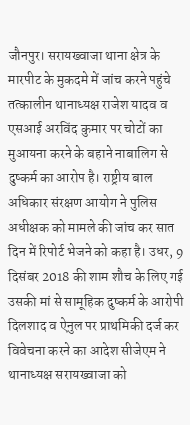जौनपुर। सरायख्वाजा थाना क्षेत्र के मारपीट के मुकदमे में जांच करने पहुंचे तत्कालीन थानाध्यक्ष राजेश यादव व एसआई अरविंद कुमार पर चोटों का मुआयना करने के बहाने नाबालिग से दुष्कर्म का आरोप है। राष्ट्रीय बाल अधिकार संरक्षण आयोग ने पुलिस अधीक्षक को मामले की जांच कर सात दिन में रिपोर्ट भेजने को कहा है। उधर, 9 दिसंबर 2018 की शाम शौच के लिए गई उसकी मां से सामूहिक दुष्कर्म के आरोपी दिलशाद व ऐनुल पर प्राथमिकी दर्ज कर विवेचना करने का आदेश सीजेएम ने थानाध्यक्ष सरायख्वाजा को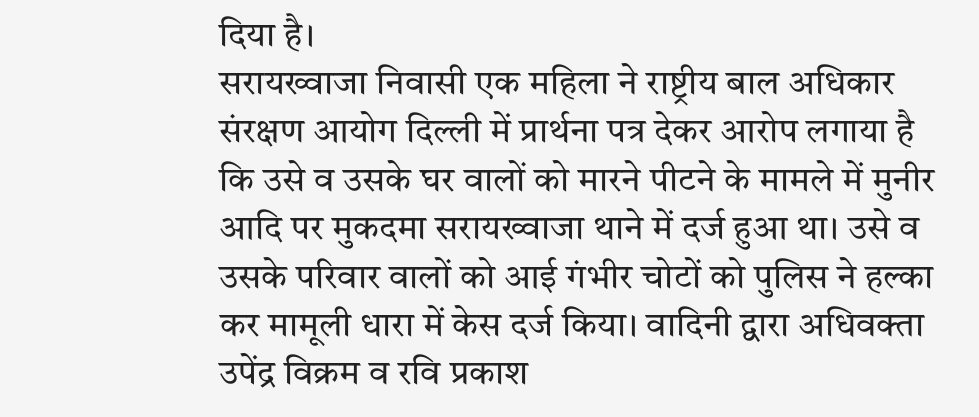दिया है।
सरायख्वाजा निवासी एक महिला ने राष्ट्रीय बाल अधिकार संरक्षण आयोग दिल्ली में प्रार्थना पत्र देकर आरोप लगाया है कि उसे व उसके घर वालों को मारने पीटने के मामले में मुनीर आदि पर मुकदमा सरायख्वाजा थाने में दर्ज हुआ था। उसे व उसके परिवार वालों को आई गंभीर चोटों को पुलिस ने हल्का कर मामूली धारा में केस दर्ज किया। वादिनी द्वारा अधिवक्ता उपेंद्र विक्रम व रवि प्रकाश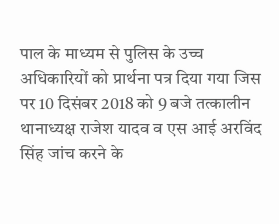पाल के माध्यम से पुलिस के उच्च अधिकारियों को प्रार्थना पत्र दिया गया जिस पर 10 दिसंबर 2018 को 9 बजे तत्कालीन थानाध्यक्ष राजेश यादव व एस आई अरविंद सिंह जांच करने के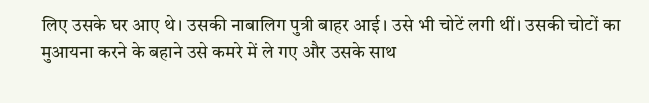लिए उसके घर आए थे। उसकी नाबालिग पुत्री बाहर आई। उसे भी चोटें लगी थीं। उसकी चोटों का मुआयना करने के बहाने उसे कमरे में ले गए और उसके साथ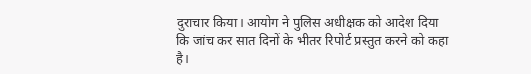दुराचार किया। आयोग ने पुलिस अधीक्षक को आदेश दिया कि जांच कर सात दिनों के भीतर रिपोर्ट प्रस्तुत करने को कहा है।